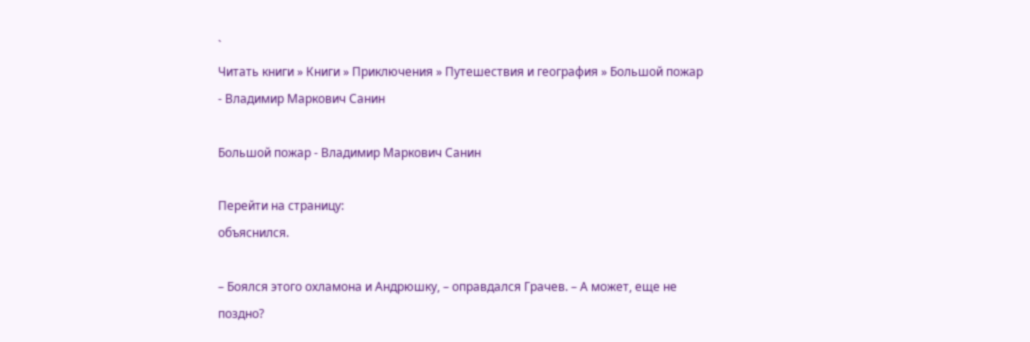`
Читать книги » Книги » Приключения » Путешествия и география » Большой пожар - Владимир Маркович Санин

Большой пожар - Владимир Маркович Санин

Перейти на страницу:
объяснился.

– Боялся этого охламона и Андрюшку, – оправдался Грачев. – А может, еще не поздно?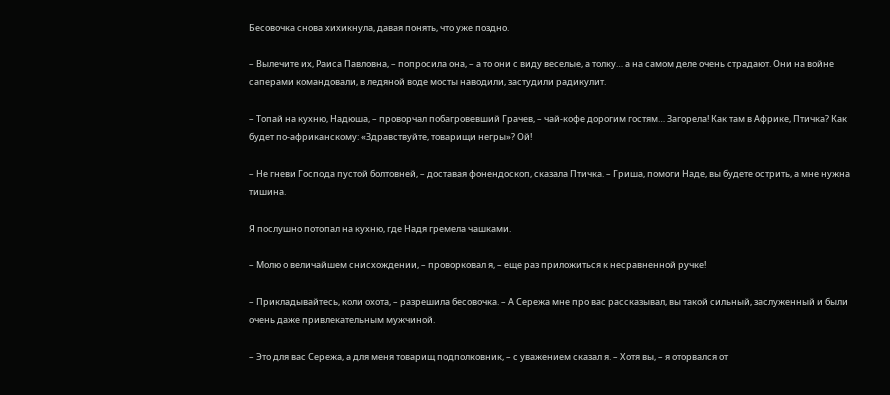Бесовочка снова хихикнула, давая понять, что уже поздно.

– Вылечите их, Раиса Павловна, – попросила она, – а то они с виду веселые, а толку… а на самом деле очень страдают. Они на войне саперами командовали, в ледяной воде мосты наводили, застудили радикулит.

– Топай на кухню, Надюша, – проворчал побагровевший Грачев, – чай-кофе дорогим гостям… Загорела! Как там в Африке, Птичка? Как будет по-африканскому: «Здравствуйте, товарищи негры»? Ой!

– Не гневи Господа пустой болтовней, – доставая фонендоскоп, сказала Птичка. – Гриша, помоги Наде, вы будете острить, а мне нужна тишина.

Я послушно потопал на кухню, где Надя гремела чашками.

– Молю о величайшем снисхождении, – проворковал я, – еще раз приложиться к несравненной ручке!

– Прикладывайтесь, коли охота, – разрешила бесовочка. – А Сережа мне про вас рассказывал, вы такой сильный, заслуженный и были очень даже привлекательным мужчиной.

– Это для вас Сережа, а для меня товарищ подполковник, – с уважением сказал я. – Хотя вы, – я оторвался от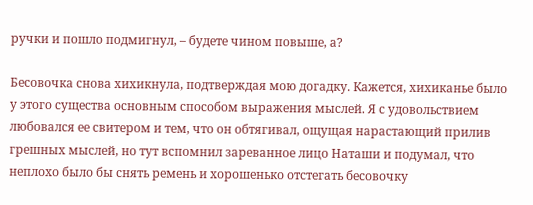ручки и пошло подмигнул, – будете чином повыше, а?

Бесовочка снова хихикнула, подтверждая мою догадку. Кажется, хихиканье было у этого существа основным способом выражения мыслей. Я с удовольствием любовался ее свитером и тем, что он обтягивал, ощущая нарастающий прилив грешных мыслей, но тут вспомнил зареванное лицо Наташи и подумал, что неплохо было бы снять ремень и хорошенько отстегать бесовочку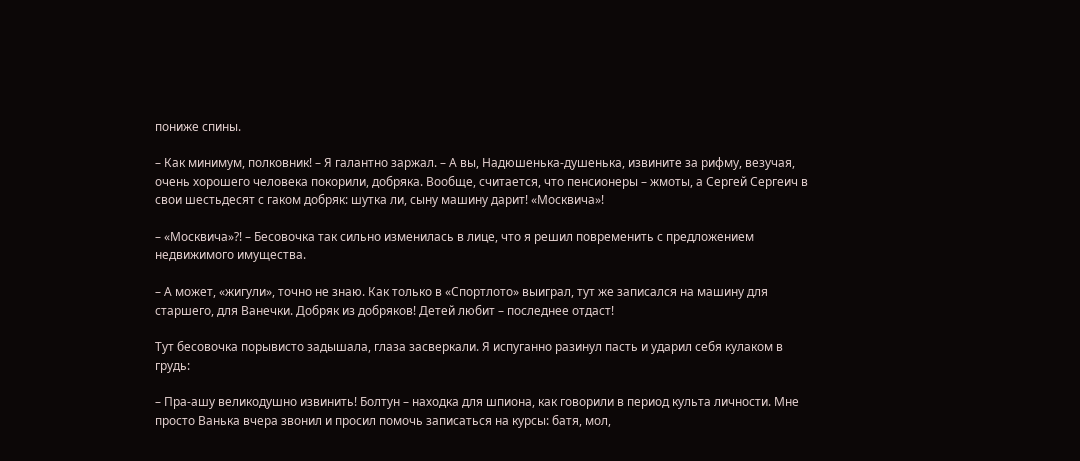пониже спины.

– Как минимум, полковник! – Я галантно заржал. – А вы, Надюшенька-душенька, извините за рифму, везучая, очень хорошего человека покорили, добряка. Вообще, считается, что пенсионеры – жмоты, а Сергей Сергеич в свои шестьдесят с гаком добряк: шутка ли, сыну машину дарит! «Москвича»!

– «Москвича»?! – Бесовочка так сильно изменилась в лице, что я решил повременить с предложением недвижимого имущества.

– А может, «жигули», точно не знаю. Как только в «Спортлото» выиграл, тут же записался на машину для старшего, для Ванечки. Добряк из добряков! Детей любит – последнее отдаст!

Тут бесовочка порывисто задышала, глаза засверкали. Я испуганно разинул пасть и ударил себя кулаком в грудь:

– Пра-ашу великодушно извинить! Болтун – находка для шпиона, как говорили в период культа личности. Мне просто Ванька вчера звонил и просил помочь записаться на курсы: батя, мол,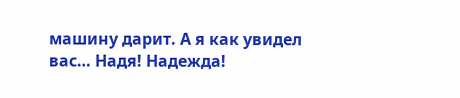машину дарит. А я как увидел вас… Надя! Надежда!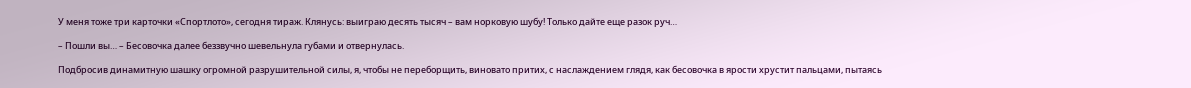У меня тоже три карточки «Спортлото», сегодня тираж. Клянусь: выиграю десять тысяч – вам норковую шубу! Только дайте еще разок руч…

– Пошли вы… – Бесовочка далее беззвучно шевельнула губами и отвернулась.

Подбросив динамитную шашку огромной разрушительной силы, я, чтобы не переборщить, виновато притих, с наслаждением глядя, как бесовочка в ярости хрустит пальцами, пытаясь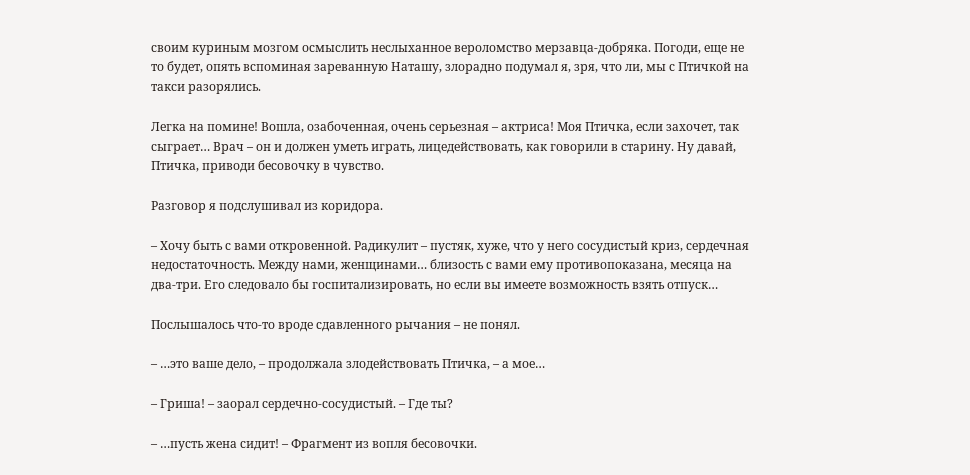своим куриным мозгом осмыслить неслыханное вероломство мерзавца-добряка. Погоди, еще не то будет, опять вспоминая зареванную Наташу, злорадно подумал я, зря, что ли, мы с Птичкой на такси разорялись.

Легка на помине! Вошла, озабоченная, очень серьезная – актриса! Моя Птичка, если захочет, так сыграет… Врач – он и должен уметь играть, лицедействовать, как говорили в старину. Ну давай, Птичка, приводи бесовочку в чувство.

Разговор я подслушивал из коридора.

– Хочу быть с вами откровенной. Радикулит – пустяк, хуже, что у него сосудистый криз, сердечная недостаточность. Между нами, женщинами… близость с вами ему противопоказана, месяца на два-три. Его следовало бы госпитализировать, но если вы имеете возможность взять отпуск…

Послышалось что-то вроде сдавленного рычания – не понял.

– …это ваше дело, – продолжала злодействовать Птичка, – а мое…

– Гриша! – заорал сердечно-сосудистый. – Где ты?

– …пусть жена сидит! – Фрагмент из вопля бесовочки.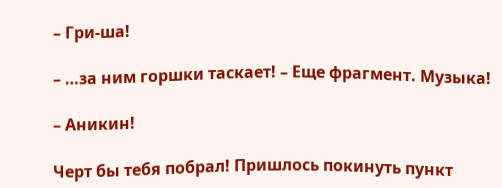– Гри-ша!

– …за ним горшки таскает! – Еще фрагмент. Музыка!

– Аникин!

Черт бы тебя побрал! Пришлось покинуть пункт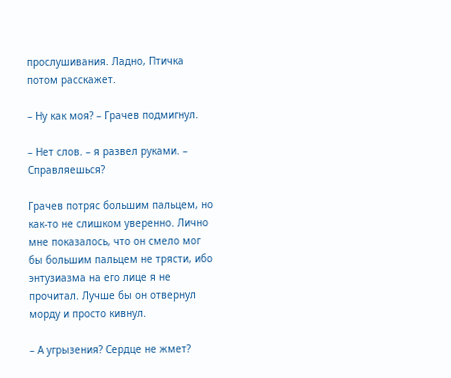прослушивания. Ладно, Птичка потом расскажет.

– Ну как моя? – Грачев подмигнул.

– Нет слов. – я развел руками. – Справляешься?

Грачев потряс большим пальцем, но как-то не слишком уверенно. Лично мне показалось, что он смело мог бы большим пальцем не трясти, ибо энтузиазма на его лице я не прочитал. Лучше бы он отвернул морду и просто кивнул.

– А угрызения? Сердце не жмет?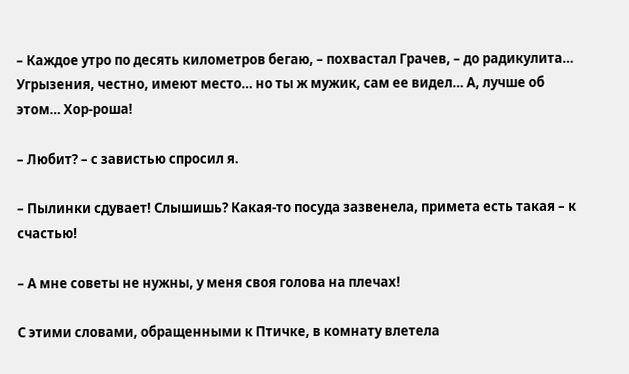– Каждое утро по десять километров бегаю, – похвастал Грачев, – до радикулита… Угрызения, честно, имеют место… но ты ж мужик, сам ее видел… А, лучше об этом… Хор-роша!

– Любит? – с завистью спросил я.

– Пылинки сдувает! Слышишь? Какая-то посуда зазвенела, примета есть такая – к счастью!

– А мне советы не нужны, у меня своя голова на плечах!

С этими словами, обращенными к Птичке, в комнату влетела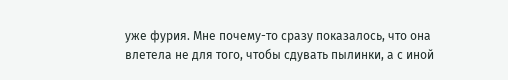уже фурия. Мне почему-то сразу показалось, что она влетела не для того, чтобы сдувать пылинки, а с иной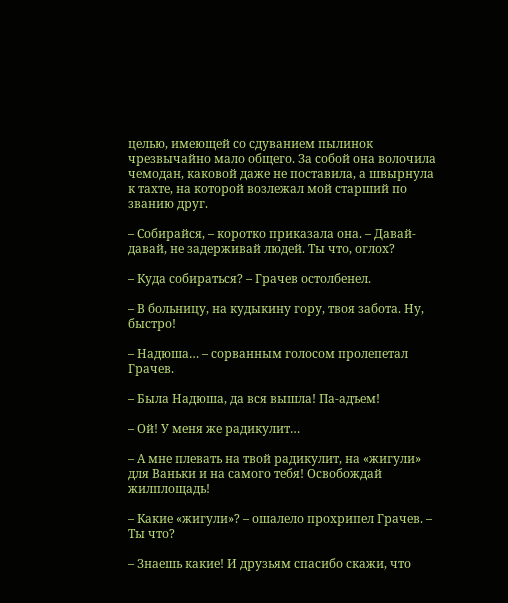целью, имеющей со сдуванием пылинок чрезвычайно мало общего. За собой она волочила чемодан, каковой даже не поставила, а швырнула к тахте, на которой возлежал мой старший по званию друг.

– Собирайся, – коротко приказала она. – Давай-давай, не задерживай людей. Ты что, оглох?

– Куда собираться? – Грачев остолбенел.

– В больницу, на кудыкину гору, твоя забота. Ну, быстро!

– Надюша… – сорванным голосом пролепетал Грачев.

– Была Надюша, да вся вышла! Па-адъем!

– Ой! У меня же радикулит…

– А мне плевать на твой радикулит, на «жигули» для Ваньки и на самого тебя! Освобождай жилплощадь!

– Какие «жигули»? – ошалело прохрипел Грачев. – Ты что?

– Знаешь какие! И друзьям спасибо скажи, что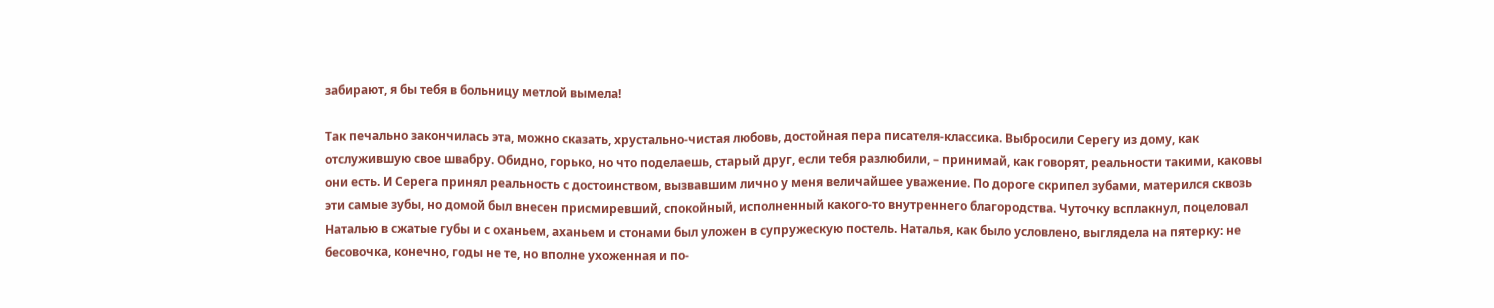забирают, я бы тебя в больницу метлой вымела!

Так печально закончилась эта, можно сказать, хрустально-чистая любовь, достойная пера писателя-классика. Выбросили Серегу из дому, как отслужившую свое швабру. Обидно, горько, но что поделаешь, старый друг, если тебя разлюбили, – принимай, как говорят, реальности такими, каковы они есть. И Серега принял реальность с достоинством, вызвавшим лично у меня величайшее уважение. По дороге скрипел зубами, матерился сквозь эти самые зубы, но домой был внесен присмиревший, спокойный, исполненный какого-то внутреннего благородства. Чуточку всплакнул, поцеловал Наталью в сжатые губы и с оханьем, аханьем и стонами был уложен в супружескую постель. Наталья, как было условлено, выглядела на пятерку: не бесовочка, конечно, годы не те, но вполне ухоженная и по-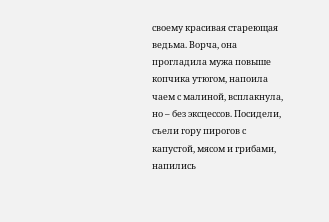своему красивая стареющая ведьма. Ворча, она прогладила мужа повыше копчика утюгом, напоила чаем с малиной, всплакнула, но – без эксцессов. Посидели, съели гору пирогов с капустой, мясом и грибами, напились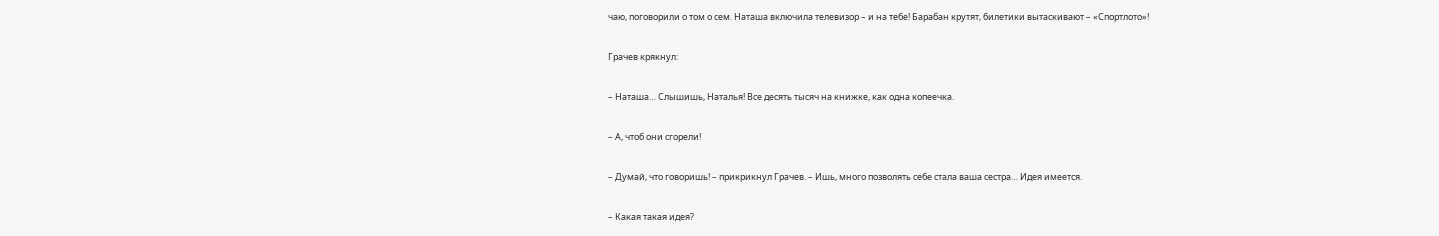чаю, поговорили о том о сем. Наташа включила телевизор – и на тебе! Барабан крутят, билетики вытаскивают – «Спортлото»!

Грачев крякнул:

– Наташа… Слышишь, Наталья! Все десять тысяч на книжке, как одна копеечка.

– А, чтоб они сгорели!

– Думай, что говоришь! – прикрикнул Грачев. – Ишь, много позволять себе стала ваша сестра… Идея имеется.

– Какая такая идея?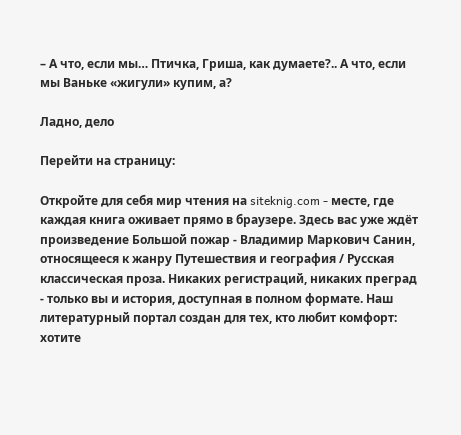– А что, если мы… Птичка, Гриша, как думаете?.. А что, если мы Ваньке «жигули» купим, а?

Ладно, дело

Перейти на страницу:

Откройте для себя мир чтения на siteknig.com - месте, где каждая книга оживает прямо в браузере. Здесь вас уже ждёт произведение Большой пожар - Владимир Маркович Санин, относящееся к жанру Путешествия и география / Русская классическая проза. Никаких регистраций, никаких преград - только вы и история, доступная в полном формате. Наш литературный портал создан для тех, кто любит комфорт: хотите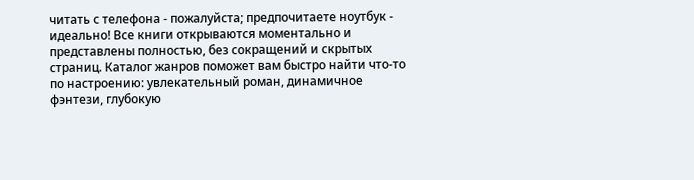читать с телефона - пожалуйста; предпочитаете ноутбук - идеально! Все книги открываются моментально и представлены полностью, без сокращений и скрытых страниц. Каталог жанров поможет вам быстро найти что-то по настроению: увлекательный роман, динамичное фэнтези, глубокую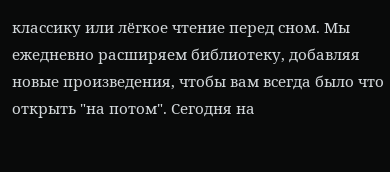классику или лёгкое чтение перед сном. Мы ежедневно расширяем библиотеку, добавляя новые произведения, чтобы вам всегда было что открыть "на потом". Сегодня на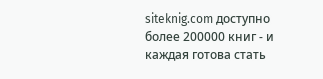siteknig.com доступно более 200000 книг - и каждая готова стать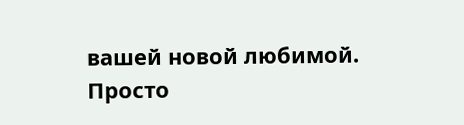вашей новой любимой. Просто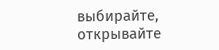выбирайте, открывайте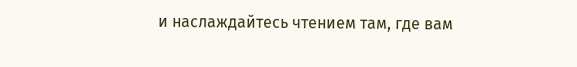и наслаждайтесь чтением там, где вам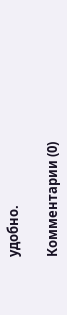удобно.

Комментарии (0)